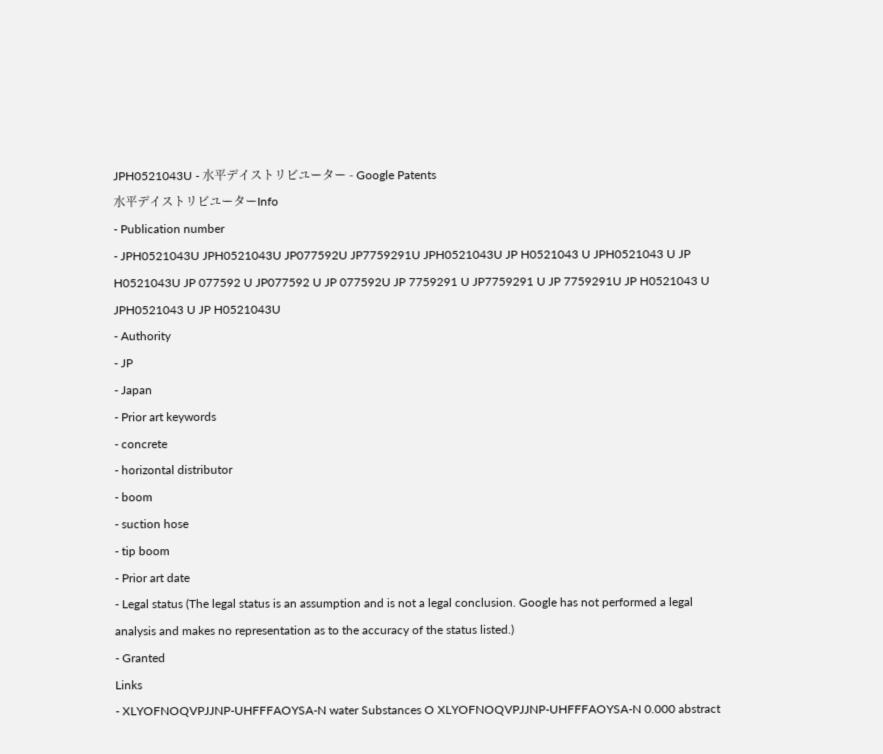JPH0521043U - 水平デイストリビユーター - Google Patents
水平デイストリビユーターInfo
- Publication number
- JPH0521043U JPH0521043U JP077592U JP7759291U JPH0521043U JP H0521043 U JPH0521043 U JP H0521043U JP 077592 U JP077592 U JP 077592U JP 7759291 U JP7759291 U JP 7759291U JP H0521043 U JPH0521043 U JP H0521043U
- Authority
- JP
- Japan
- Prior art keywords
- concrete
- horizontal distributor
- boom
- suction hose
- tip boom
- Prior art date
- Legal status (The legal status is an assumption and is not a legal conclusion. Google has not performed a legal analysis and makes no representation as to the accuracy of the status listed.)
- Granted
Links
- XLYOFNOQVPJJNP-UHFFFAOYSA-N water Substances O XLYOFNOQVPJJNP-UHFFFAOYSA-N 0.000 abstract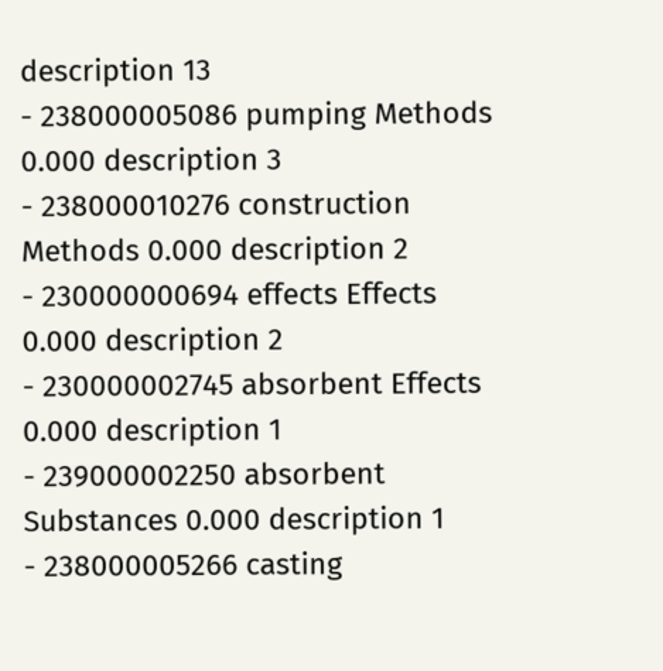description 13
- 238000005086 pumping Methods 0.000 description 3
- 238000010276 construction Methods 0.000 description 2
- 230000000694 effects Effects 0.000 description 2
- 230000002745 absorbent Effects 0.000 description 1
- 239000002250 absorbent Substances 0.000 description 1
- 238000005266 casting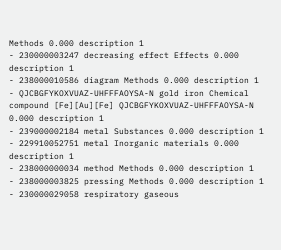Methods 0.000 description 1
- 230000003247 decreasing effect Effects 0.000 description 1
- 238000010586 diagram Methods 0.000 description 1
- QJCBGFYKOXVUAZ-UHFFFAOYSA-N gold iron Chemical compound [Fe][Au][Fe] QJCBGFYKOXVUAZ-UHFFFAOYSA-N 0.000 description 1
- 239000002184 metal Substances 0.000 description 1
- 229910052751 metal Inorganic materials 0.000 description 1
- 238000000034 method Methods 0.000 description 1
- 238000003825 pressing Methods 0.000 description 1
- 230000029058 respiratory gaseous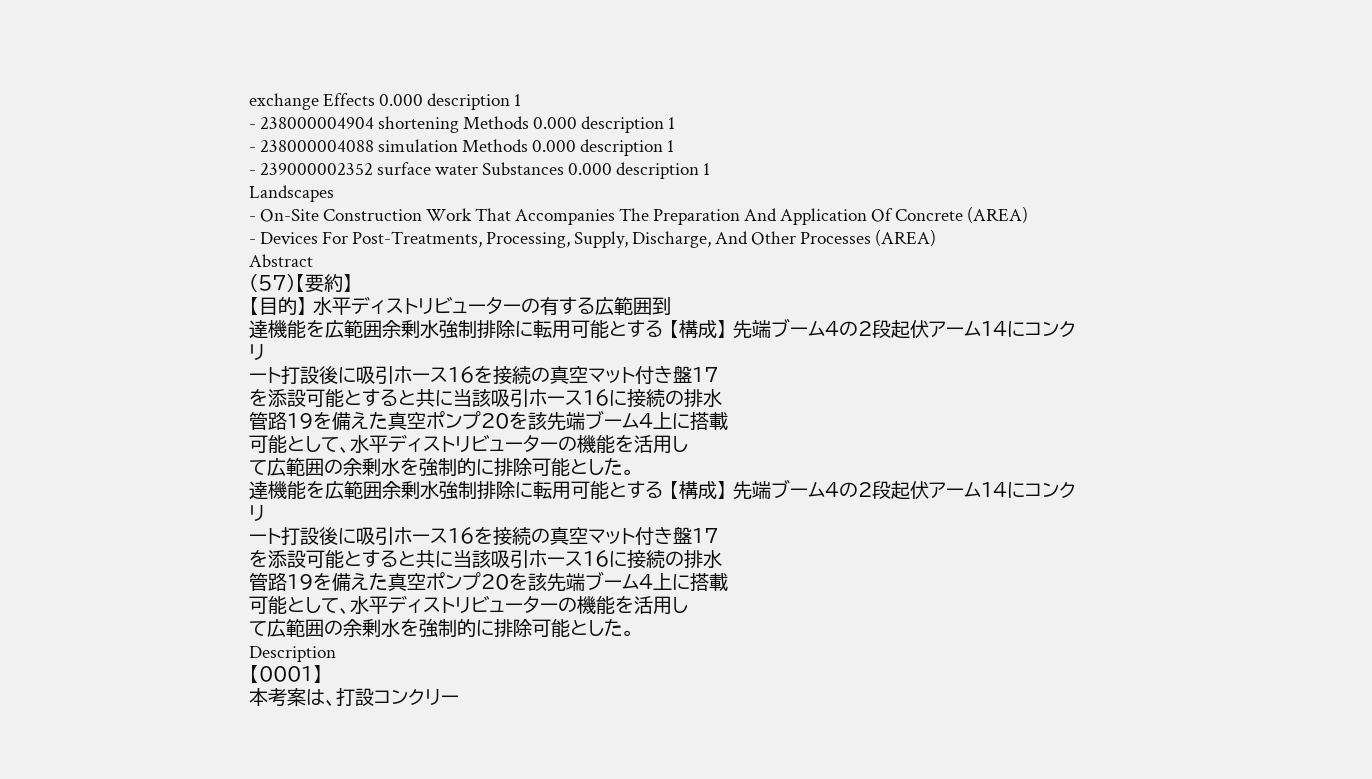exchange Effects 0.000 description 1
- 238000004904 shortening Methods 0.000 description 1
- 238000004088 simulation Methods 0.000 description 1
- 239000002352 surface water Substances 0.000 description 1
Landscapes
- On-Site Construction Work That Accompanies The Preparation And Application Of Concrete (AREA)
- Devices For Post-Treatments, Processing, Supply, Discharge, And Other Processes (AREA)
Abstract
(57)【要約】
【目的】 水平ディストリビューターの有する広範囲到
達機能を広範囲余剰水強制排除に転用可能とする 【構成】 先端ブーム4の2段起伏アーム14にコンクリ
ート打設後に吸引ホース16を接続の真空マット付き盤17
を添設可能とすると共に当該吸引ホース16に接続の排水
管路19を備えた真空ポンプ20を該先端ブーム4上に搭載
可能として、水平ディストリビューターの機能を活用し
て広範囲の余剰水を強制的に排除可能とした。
達機能を広範囲余剰水強制排除に転用可能とする 【構成】 先端ブーム4の2段起伏アーム14にコンクリ
ート打設後に吸引ホース16を接続の真空マット付き盤17
を添設可能とすると共に当該吸引ホース16に接続の排水
管路19を備えた真空ポンプ20を該先端ブーム4上に搭載
可能として、水平ディストリビューターの機能を活用し
て広範囲の余剰水を強制的に排除可能とした。
Description
【0001】
本考案は、打設コンクリー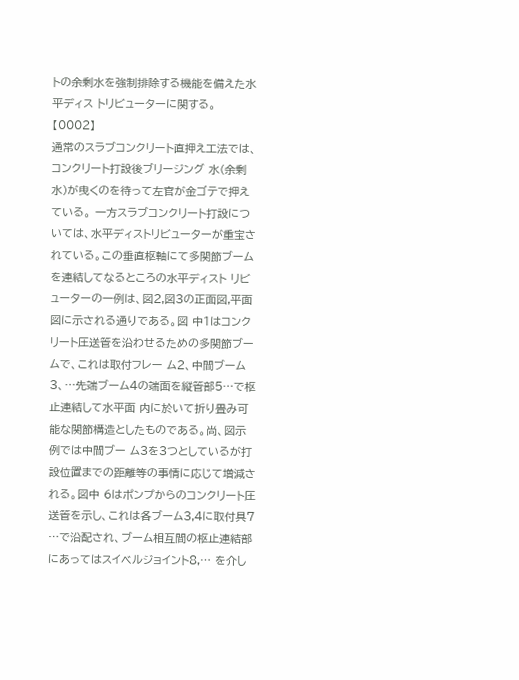トの余剰水を強制排除する機能を備えた水平ディス トリビューターに関する。
【0002】
通常のスラブコンクリート直押え工法では、コンクリート打設後ブリージング 水(余剰水)が曳くのを待って左官が金ゴテで押えている。 一方スラブコンクリート打設については、水平ディストリビューターが重宝さ れている。この垂直枢軸にて多関節ブームを連結してなるところの水平ディスト リビューターの一例は、図2,図3の正面図,平面図に示される通りである。図 中1はコンクリート圧送管を沿わせるための多関節ブームで、これは取付フレー ム2、中間ブーム3、…先端ブーム4の端面を縦管部5…で枢止連結して水平面 内に於いて折り畳み可能な関節構造としたものである。尚、図示例では中間ブー ム3を3つとしているが打設位置までの距離等の事情に応じて増減される。図中 6はポンプからのコンクリート圧送管を示し、これは各ブーム3,4に取付具7 …で沿配され、ブーム相互間の枢止連結部にあってはスイベルジョイント8,… を介し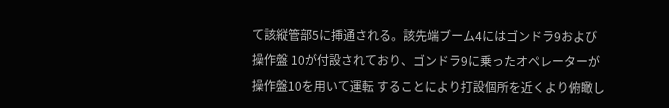て該縦管部5に挿通される。該先端ブーム4にはゴンドラ9および操作盤 10が付設されており、ゴンドラ9に乗ったオペレーターが操作盤10を用いて運転 することにより打設個所を近くより俯瞰し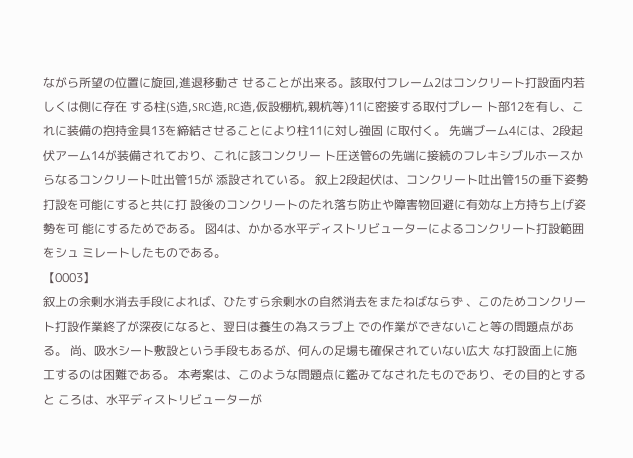ながら所望の位置に旋回,進退移動さ せることが出来る。該取付フレーム2はコンクリート打設面内若しくは側に存在 する柱(S造,SRC造,RC造,仮設棚杭,親杭等)11に密接する取付プレー ト部12を有し、これに装備の抱持金具13を締結させることにより柱11に対し強固 に取付く。 先端ブーム4には、2段起伏アーム14が装備されており、これに該コンクリー ト圧送管6の先端に接続のフレキシブルホースからなるコンクリート吐出管15が 添設されている。 叙上2段起伏は、コンクリート吐出管15の垂下姿勢打設を可能にすると共に打 設後のコンクリートのたれ落ち防止や障害物回避に有効な上方持ち上げ姿勢を可 能にするためである。 図4は、かかる水平ディストリビューターによるコンクリート打設範囲をシュ ミレートしたものである。
【0003】
叙上の余剰水消去手段によれば、ひたすら余剰水の自然消去をまたねばならず 、このためコンクリート打設作業終了が深夜になると、翌日は養生の為スラブ上 での作業ができないこと等の問題点がある。 尚、吸水シート敷設という手段もあるが、何んの足場も確保されていない広大 な打設面上に施工するのは困難である。 本考案は、このような問題点に鑑みてなされたものであり、その目的とすると ころは、水平ディストリビューターが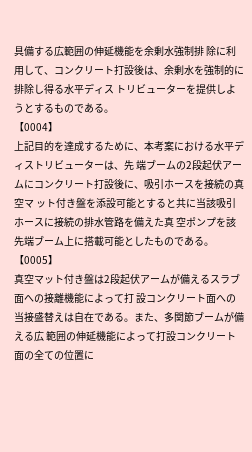具備する広範囲の伸延機能を余剰水強制排 除に利用して、コンクリート打設後は、余剰水を強制的に排除し得る水平ディス トリビューターを提供しようとするものである。
【0004】
上記目的を達成するために、本考案における水平ディストリビューターは、先 端ブームの2段起伏アームにコンクリート打設後に、吸引ホースを接続の真空マ ット付き盤を添設可能とすると共に当該吸引ホースに接続の排水管路を備えた真 空ポンプを該先端ブーム上に搭載可能としたものである。
【0005】
真空マット付き盤は2段起伏アームが備えるスラブ面への接離機能によって打 設コンクリート面への当接盛替えは自在である。また、多関節ブームが備える広 範囲の伸延機能によって打設コンクリート面の全ての位置に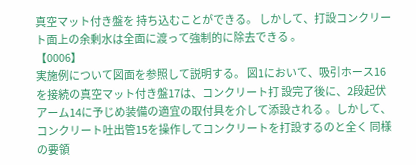真空マット付き盤を 持ち込むことができる。 しかして、打設コンクリート面上の余剰水は全面に渡って強制的に除去できる 。
【0006】
実施例について図面を参照して説明する。 図1において、吸引ホース16を接続の真空マット付き盤17は、コンクリート打 設完了後に、2段起伏アーム14に予じめ装備の適宜の取付具を介して添設される 。しかして、コンクリート吐出管15を操作してコンクリートを打設するのと全く 同様の要領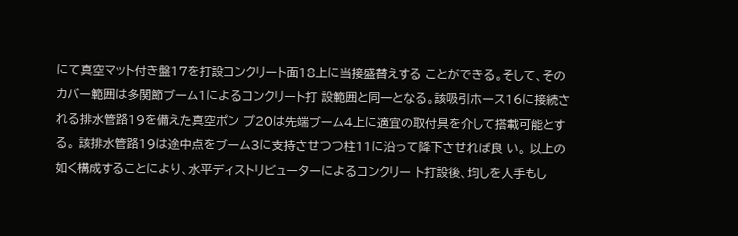にて真空マット付き盤17を打設コンクリート面18上に当接盛替えする ことができる。そして、そのカバー範囲は多関節ブーム1によるコンクリート打 設範囲と同一となる。該吸引ホース16に接続される排水管路19を備えた真空ポン プ20は先端ブーム4上に適宜の取付具を介して搭載可能とする。 該排水管路19は途中点をブーム3に支持させつつ柱11に沿って降下させれば良 い。 以上の如く構成することにより、水平ディストリビューターによるコンクリー ト打設後、均しを人手もし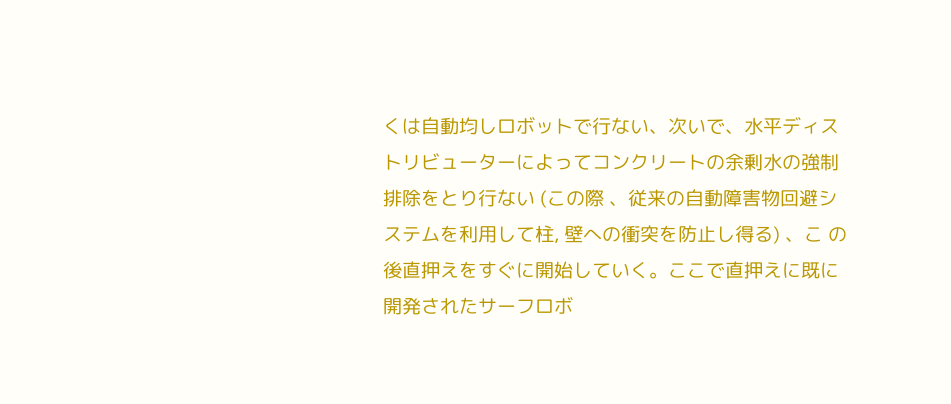くは自動均しロボットで行ない、次いで、水平ディス トリビューターによってコンクリートの余剰水の強制排除をとり行ない (この際 、従来の自動障害物回避システムを利用して柱, 壁への衝突を防止し得る) 、こ の後直押えをすぐに開始していく。ここで直押えに既に開発されたサーフロボ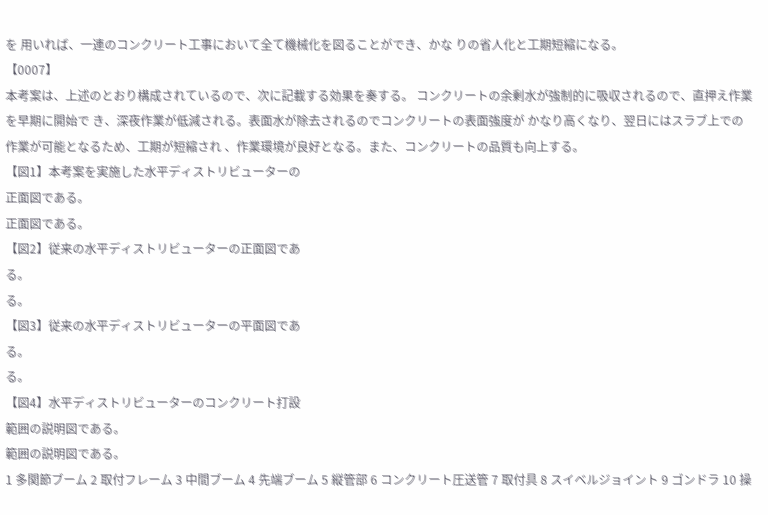を 用いれば、一連のコンクリート工事において全て機械化を図ることができ、かな りの省人化と工期短縮になる。
【0007】
本考案は、上述のとおり構成されているので、次に記載する効果を奏する。 コンクリートの余剰水が強制的に吸収されるので、直押え作業を早期に開始で き、深夜作業が低減される。表面水が除去されるのでコンクリートの表面強度が かなり高くなり、翌日にはスラブ上での作業が可能となるため、工期が短縮され 、作業環境が良好となる。また、コンクリートの品質も向上する。
【図1】本考案を実施した水平ディストリビューターの
正面図である。
正面図である。
【図2】従来の水平ディストリビューターの正面図であ
る。
る。
【図3】従来の水平ディストリビューターの平面図であ
る。
る。
【図4】水平ディストリビューターのコンクリート打設
範囲の説明図である。
範囲の説明図である。
1 多関節ブーム 2 取付フレーム 3 中間ブーム 4 先端ブーム 5 縦管部 6 コンクリート圧送管 7 取付具 8 スイベルジョイント 9 ゴンドラ 10 操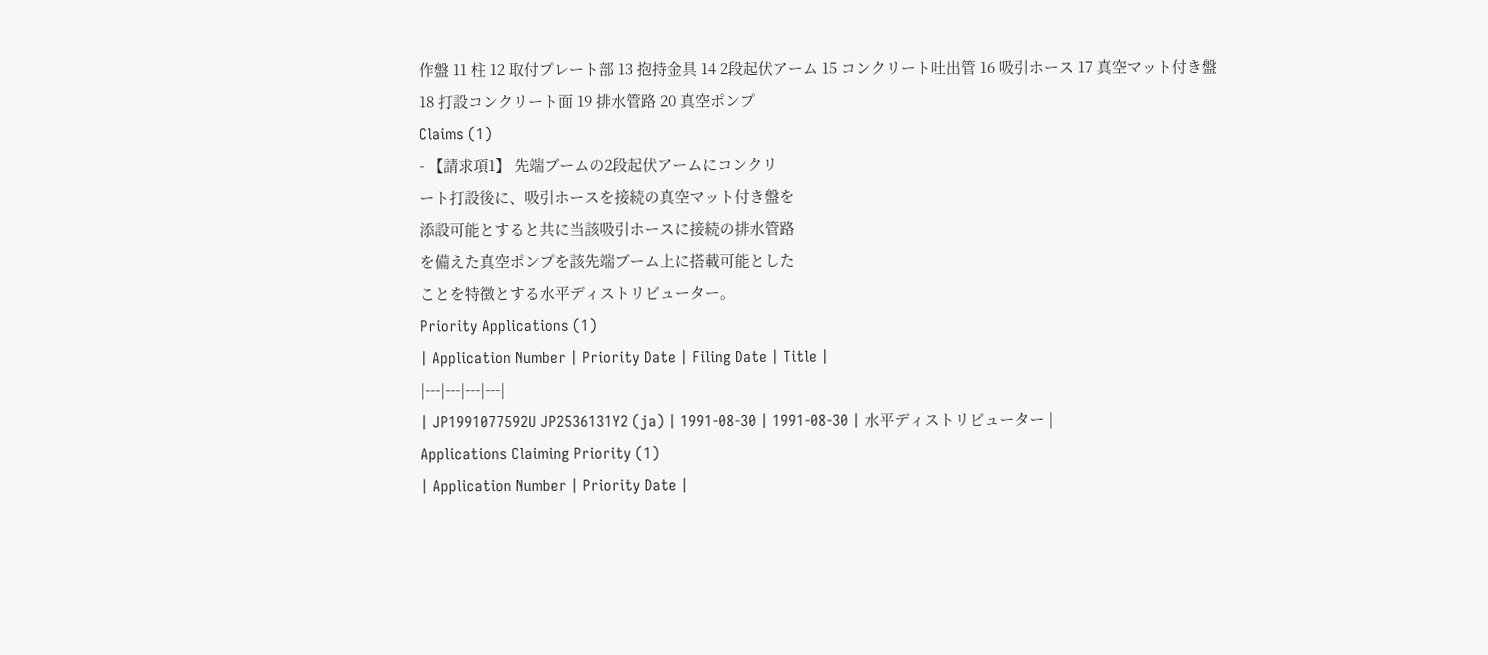作盤 11 柱 12 取付プレート部 13 抱持金具 14 2段起伏アーム 15 コンクリート吐出管 16 吸引ホース 17 真空マット付き盤 18 打設コンクリート面 19 排水管路 20 真空ポンプ
Claims (1)
- 【請求項1】 先端ブームの2段起伏アームにコンクリ
ート打設後に、吸引ホースを接続の真空マット付き盤を
添設可能とすると共に当該吸引ホースに接続の排水管路
を備えた真空ポンプを該先端ブーム上に搭載可能とした
ことを特徴とする水平ディストリビューター。
Priority Applications (1)
| Application Number | Priority Date | Filing Date | Title |
|---|---|---|---|
| JP1991077592U JP2536131Y2 (ja) | 1991-08-30 | 1991-08-30 | 水平ディストリビューター |
Applications Claiming Priority (1)
| Application Number | Priority Date |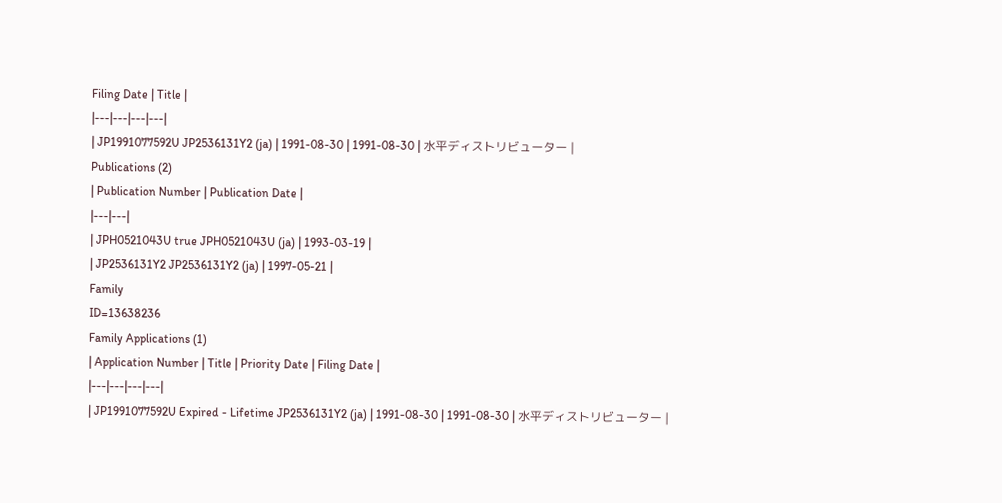Filing Date | Title |
|---|---|---|---|
| JP1991077592U JP2536131Y2 (ja) | 1991-08-30 | 1991-08-30 | 水平ディストリビューター |
Publications (2)
| Publication Number | Publication Date |
|---|---|
| JPH0521043U true JPH0521043U (ja) | 1993-03-19 |
| JP2536131Y2 JP2536131Y2 (ja) | 1997-05-21 |
Family
ID=13638236
Family Applications (1)
| Application Number | Title | Priority Date | Filing Date |
|---|---|---|---|
| JP1991077592U Expired - Lifetime JP2536131Y2 (ja) | 1991-08-30 | 1991-08-30 | 水平ディストリビューター |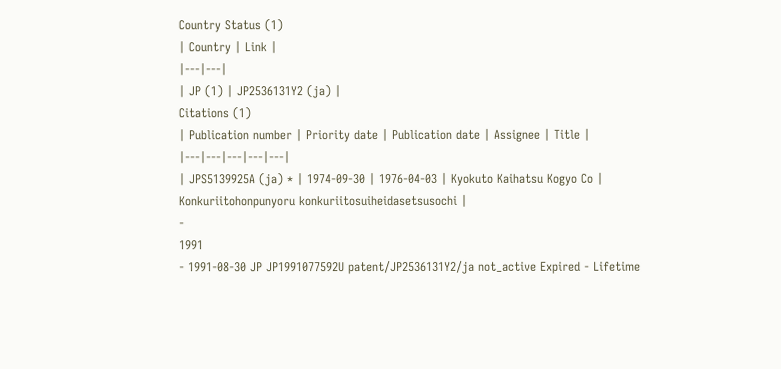Country Status (1)
| Country | Link |
|---|---|
| JP (1) | JP2536131Y2 (ja) |
Citations (1)
| Publication number | Priority date | Publication date | Assignee | Title |
|---|---|---|---|---|
| JPS5139925A (ja) * | 1974-09-30 | 1976-04-03 | Kyokuto Kaihatsu Kogyo Co | Konkuriitohonpunyoru konkuriitosuiheidasetsusochi |
-
1991
- 1991-08-30 JP JP1991077592U patent/JP2536131Y2/ja not_active Expired - Lifetime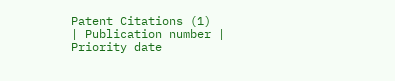Patent Citations (1)
| Publication number | Priority date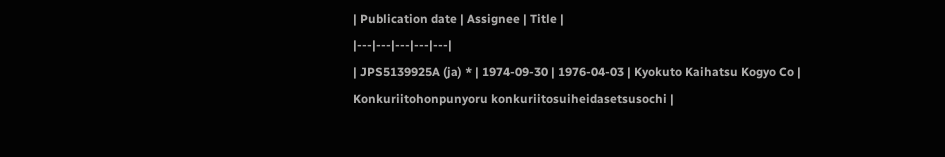| Publication date | Assignee | Title |
|---|---|---|---|---|
| JPS5139925A (ja) * | 1974-09-30 | 1976-04-03 | Kyokuto Kaihatsu Kogyo Co | Konkuriitohonpunyoru konkuriitosuiheidasetsusochi |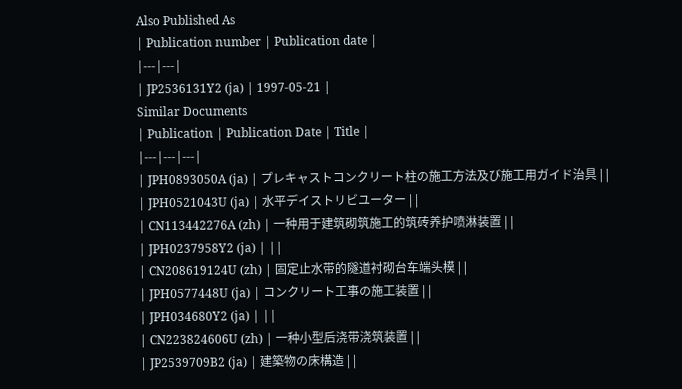Also Published As
| Publication number | Publication date |
|---|---|
| JP2536131Y2 (ja) | 1997-05-21 |
Similar Documents
| Publication | Publication Date | Title |
|---|---|---|
| JPH0893050A (ja) | プレキャストコンクリート柱の施工方法及び施工用ガイド治具 | |
| JPH0521043U (ja) | 水平デイストリビユーター | |
| CN113442276A (zh) | 一种用于建筑砌筑施工的筑砖养护喷淋装置 | |
| JPH0237958Y2 (ja) | ||
| CN208619124U (zh) | 固定止水带的隧道衬砌台车端头模 | |
| JPH0577448U (ja) | コンクリート工事の施工装置 | |
| JPH034680Y2 (ja) | ||
| CN223824606U (zh) | 一种小型后浇带浇筑装置 | |
| JP2539709B2 (ja) | 建築物の床構造 | |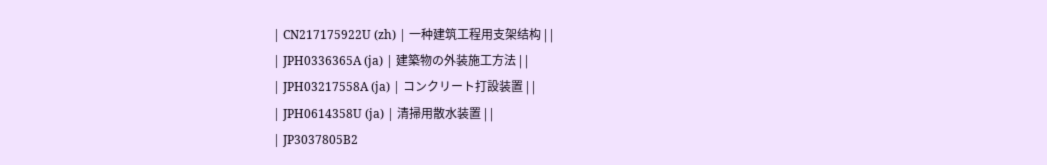| CN217175922U (zh) | 一种建筑工程用支架结构 | |
| JPH0336365A (ja) | 建築物の外装施工方法 | |
| JPH03217558A (ja) | コンクリート打設装置 | |
| JPH0614358U (ja) | 清掃用散水装置 | |
| JP3037805B2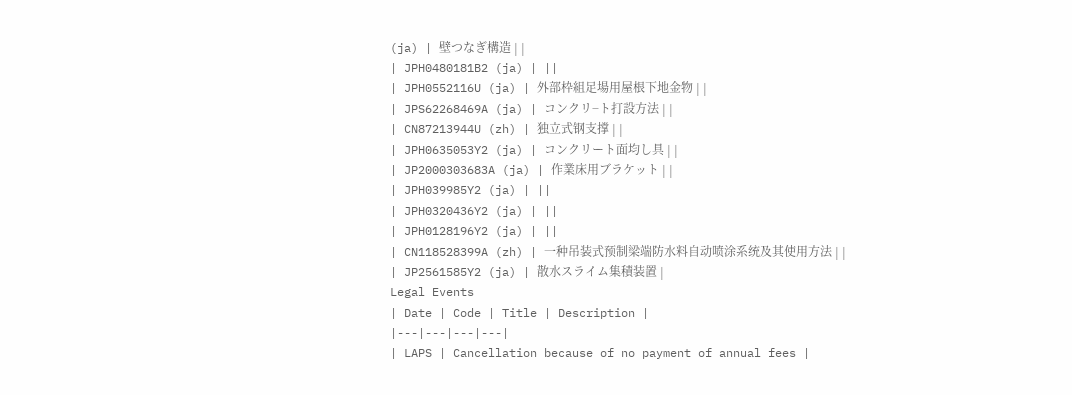(ja) | 壁つなぎ構造 | |
| JPH0480181B2 (ja) | ||
| JPH0552116U (ja) | 外部枠組足場用屋根下地金物 | |
| JPS62268469A (ja) | コンクリ−ト打設方法 | |
| CN87213944U (zh) | 独立式钢支撑 | |
| JPH0635053Y2 (ja) | コンクリート面均し具 | |
| JP2000303683A (ja) | 作業床用ブラケット | |
| JPH039985Y2 (ja) | ||
| JPH0320436Y2 (ja) | ||
| JPH0128196Y2 (ja) | ||
| CN118528399A (zh) | 一种吊装式预制梁端防水料自动喷涂系统及其使用方法 | |
| JP2561585Y2 (ja) | 散水スライム集積装置 |
Legal Events
| Date | Code | Title | Description |
|---|---|---|---|
| LAPS | Cancellation because of no payment of annual fees |